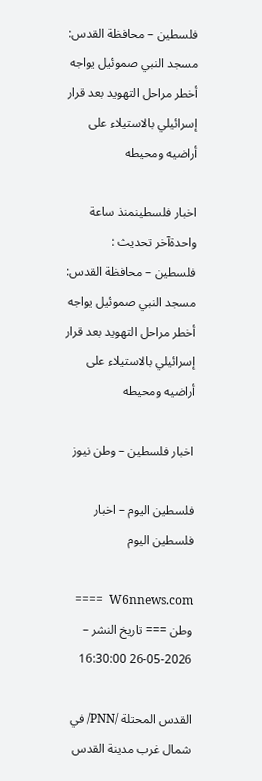فلسطين – محافظة القدس: مسجد النبي صموئيل يواجه أخطر مراحل التهويد بعد قرار إسرائيلي بالاستيلاء على أراضيه ومحيطه

اخبار فلسطينمنذ ساعة واحدةآخر تحديث :
فلسطين – محافظة القدس: مسجد النبي صموئيل يواجه أخطر مراحل التهويد بعد قرار إسرائيلي بالاستيلاء على أراضيه ومحيطه

اخبار فلسطين – وطن نيوز

فلسطين اليوم – اخبار فلسطين اليوم

W6nnews.com  ==== وطن === تاريخ النشر – 2026-05-26 16:30:00

القدس المحتلة /PNN/ في شمال غرب مدينة القدس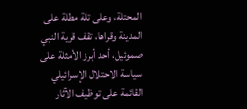المحتلة، وعلى تلة مطلة على المدينة وقراها، تقف قرية النبي صموئيل، أحد أبرز الأمثلة على سياسة الاحتلال الإسرائيلي القائمة على توظيف الآثار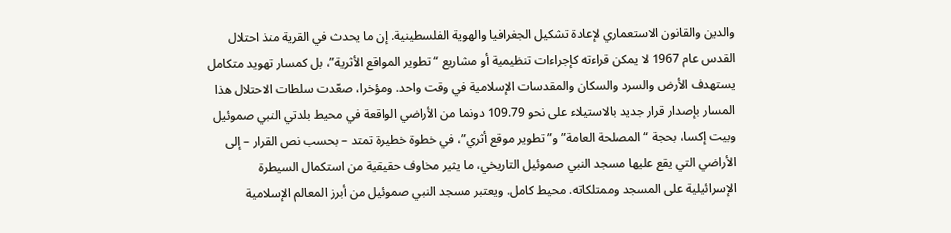والدين والقانون الاستعماري لإعادة تشكيل الجغرافيا والهوية الفلسطينية. إن ما يحدث في القرية منذ احتلال القدس عام 1967 لا يمكن قراءته كإجراءات تنظيمية أو مشاريع “تطوير المواقع الأثرية”، بل كمسار تهويد متكامل يستهدف الأرض والسرد والسكان والمقدسات الإسلامية في وقت واحد. ومؤخرا، صعّدت سلطات الاحتلال هذا المسار بإصدار قرار جديد بالاستيلاء على نحو 109.79 دونما من الأراضي الواقعة في محيط بلدتي النبي صموئيل وبيت إكسا، بحجة “المصلحة العامة” و”تطوير موقع أثري”، في خطوة خطيرة تمتد – بحسب نص القرار – إلى الأراضي التي يقع عليها مسجد النبي صموئيل التاريخي، ما يثير مخاوف حقيقية من استكمال السيطرة الإسرائيلية على المسجد وممتلكاته. محيط كامل. ويعتبر مسجد النبي صموئيل من أبرز المعالم الإسلامية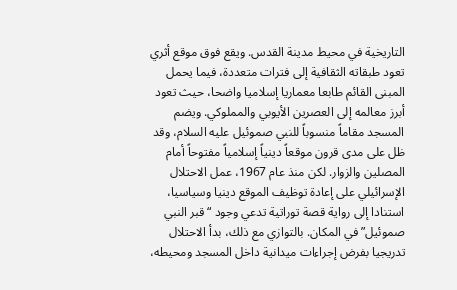التاريخية في محيط مدينة القدس. ويقع فوق موقع أثري تعود طبقاته الثقافية إلى فترات متعددة، فيما يحمل المبنى القائم طابعا معماريا إسلاميا واضحا، حيث تعود أبرز معالمه إلى العصرين الأيوبي والمملوكي. ويضم المسجد مقاماً منسوباً للنبي صموئيل عليه السلام، وقد ظل على مدى قرون موقعاً دينياً إسلامياً مفتوحاً أمام المصلين والزوار. لكن منذ عام 1967، عمل الاحتلال الإسرائيلي على إعادة توظيف الموقع دينيا وسياسيا، استنادا إلى رواية قصة توراتية تدعي وجود “قبر النبي صموئيل” في المكان. بالتوازي مع ذلك، بدأ الاحتلال تدريجيا بفرض إجراءات ميدانية داخل المسجد ومحيطه،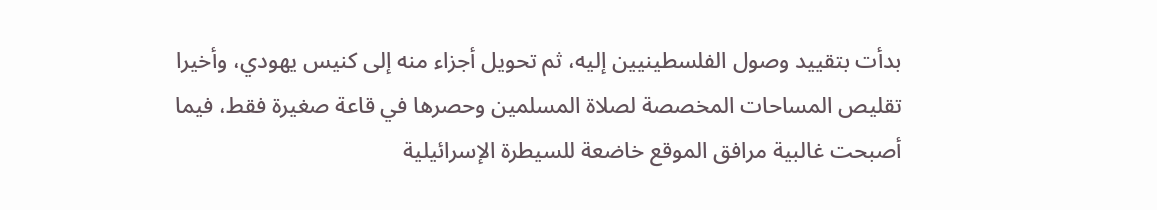بدأت بتقييد وصول الفلسطينيين إليه، ثم تحويل أجزاء منه إلى كنيس يهودي، وأخيرا تقليص المساحات المخصصة لصلاة المسلمين وحصرها في قاعة صغيرة فقط، فيما أصبحت غالبية مرافق الموقع خاضعة للسيطرة الإسرائيلية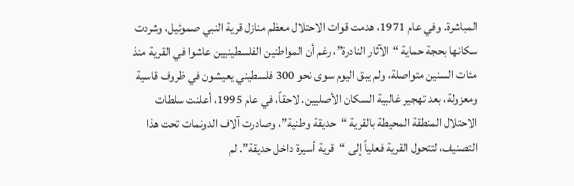المباشرة. وفي عام 1971، هدمت قوات الاحتلال معظم منازل قرية النبي صموئيل، وشردت سكانها بحجة حماية “الآثار النادرة”، رغم أن المواطنين الفلسطينيين عاشوا في القرية منذ مئات السنين متواصلة، ولم يبق اليوم سوى نحو 300 فلسطيني يعيشون في ظروف قاسية ومعزولة، بعد تهجير غالبية السكان الأصليين. لاحقاً، في عام 1995، أعلنت سلطات الاحتلال المنطقة المحيطة بالقرية “حديقة وطنية”، وصادرت آلاف الدونمات تحت هذا التصنيف، لتتحول القرية فعلياً إلى “قرية أسيرة داخل حديقة”. لم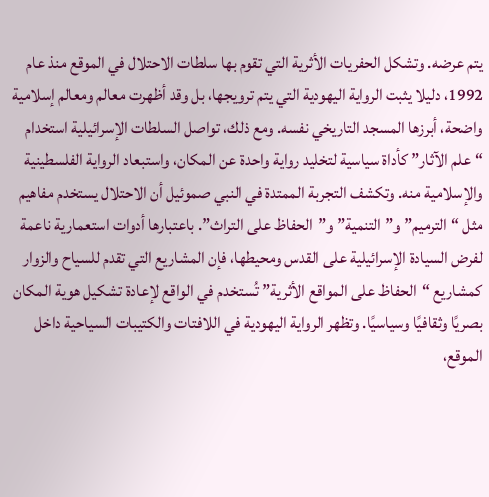يتم عرضه. وتشكل الحفريات الأثرية التي تقوم بها سلطات الاحتلال في الموقع منذ عام 1992، دليلا يثبت الرواية اليهودية التي يتم ترويجها، بل وقد أظهرت معالم ومعالم إسلامية واضحة، أبرزها المسجد التاريخي نفسه. ومع ذلك، تواصل السلطات الإسرائيلية استخدام “علم الآثار” كأداة سياسية لتخليد رواية واحدة عن المكان، واستبعاد الرواية الفلسطينية والإسلامية منه. وتكشف التجربة الممتدة في النبي صموئيل أن الاحتلال يستخدم مفاهيم مثل “الترميم” و”التنمية” و”الحفاظ على التراث”. باعتبارها أدوات استعمارية ناعمة لفرض السيادة الإسرائيلية على القدس ومحيطها، فإن المشاريع التي تقدم للسياح والزوار كمشاريع “الحفاظ على المواقع الأثرية” تُستخدم في الواقع لإعادة تشكيل هوية المكان بصريًا وثقافيًا وسياسيًا. وتظهر الرواية اليهودية في اللافتات والكتيبات السياحية داخل الموقع،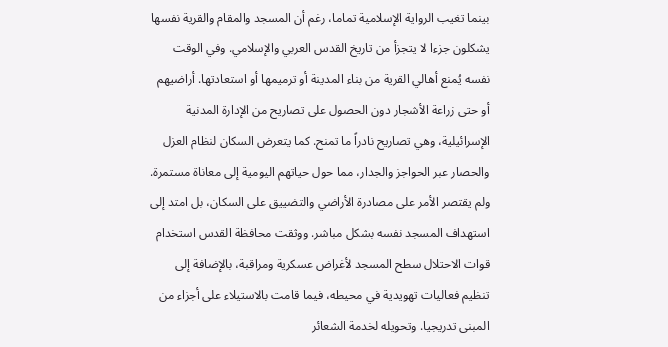بينما تغيب الرواية الإسلامية تماما، رغم أن المسجد والمقام والقرية نفسها يشكلون جزءا لا يتجزأ من تاريخ القدس العربي والإسلامي. وفي الوقت نفسه يُمنع أهالي القرية من بناء المدينة أو ترميمها أو استعادتها. أراضيهم أو حتى زراعة الأشجار دون الحصول على تصاريح من الإدارة المدنية الإسرائيلية، وهي تصاريح نادراً ما تمنح. كما يتعرض السكان لنظام العزل والحصار عبر الحواجز والجدار، مما حول حياتهم اليومية إلى معاناة مستمرة. ولم يقتصر الأمر على مصادرة الأراضي والتضييق على السكان، بل امتد إلى استهداف المسجد نفسه بشكل مباشر. ووثقت محافظة القدس استخدام قوات الاحتلال سطح المسجد لأغراض عسكرية ومراقبة، بالإضافة إلى تنظيم فعاليات تهويدية في محيطه، فيما قامت بالاستيلاء على أجزاء من المبنى تدريجيا. وتحويله لخدمة الشعائر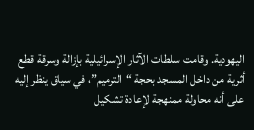اليهودية. وقامت سلطات الآثار الإسرائيلية بإزالة وسرقة قطع أثرية من داخل المسجد بحجة “الترميم”، في سياق ينظر إليه على أنه محاولة ممنهجة لإعادة تشكيل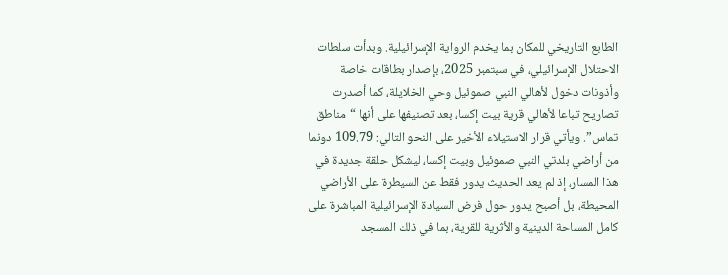الطابع التاريخي للمكان بما يخدم الرواية الإسرائيلية. وبدأت سلطات الاحتلال الإسرائيلي، في سبتمبر 2025، بإصدار بطاقات خاصة وأذونات دخول لأهالي النبي صموئيل وحي الخلايلة، كما أصدرت تصاريح تباعا لأهالي قرية بيت إكسا، بعد تصنيفها على أنها “مناطق تماس”. ويأتي قرار الاستيلاء الأخير على النحو التالي: 109.79 دونما من أراضي بلدتي النبي صموئيل وبيت إكسا، ليشكل حلقة جديدة في هذا المسار، إذ لم يعد الحديث يدور فقط عن السيطرة على الأراضي المحيطة، بل أصبح يدور حول فرض السيادة الإسرائيلية المباشرة على كامل المساحة الدينية والأثرية للقرية، بما في ذلك المسجد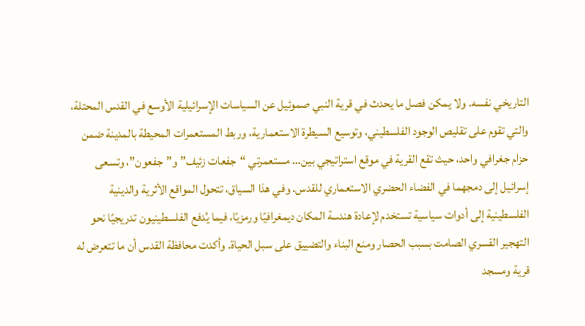التاريخي نفسه. ولا يمكن فصل ما يحدث في قرية النبي صموئيل عن السياسات الإسرائيلية الأوسع في القدس المحتلة، والتي تقوم على تقليص الوجود الفلسطيني، وتوسيع السيطرة الاستعمارية، وربط المستعمرات المحيطة بالمدينة ضمن حزام جغرافي واحد، حيث تقع القرية في موقع استراتيجي بين… مستعمرتي “جفعات زئيف” و”جفعون”، وتسعى إسرائيل إلى دمجهما في الفضاء الحضري الاستعماري للقدس. وفي هذا السياق، تتحول المواقع الأثرية والدينية الفلسطينية إلى أدوات سياسية تستخدم لإعادة هندسة المكان ديمغرافيًا ورمزيًا، فيما يُدفع الفلسطينيون تدريجيًا نحو التهجير القسري الصامت بسبب الحصار ومنع البناء والتضييق على سبل الحياة. وأكدت محافظة القدس أن ما تتعرض له قرية ومسجد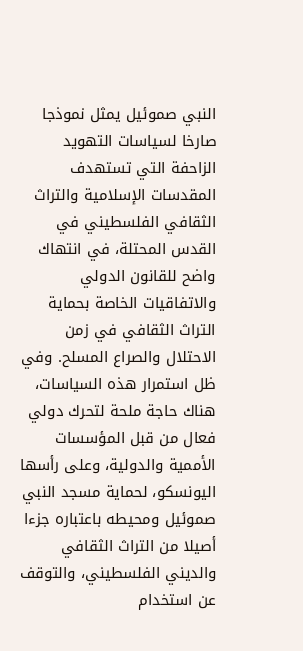النبي صموئيل يمثل نموذجا صارخا لسياسات التهويد الزاحفة التي تستهدف المقدسات الإسلامية والتراث الثقافي الفلسطيني في القدس المحتلة، في انتهاك واضح للقانون الدولي والاتفاقيات الخاصة بحماية التراث الثقافي في زمن الاحتلال والصراع المسلح. وفي ظل استمرار هذه السياسات، هناك حاجة ملحة لتحرك دولي فعال من قبل المؤسسات الأممية والدولية، وعلى رأسها اليونسكو، لحماية مسجد النبي صموئيل ومحيطه باعتباره جزءا أصيلا من التراث الثقافي والديني الفلسطيني، والتوقف عن استخدام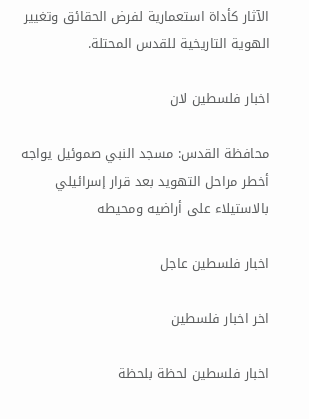الآثار كأداة استعمارية لفرض الحقائق وتغيير الهوية التاريخية للقدس المحتلة.

اخبار فلسطين لان

محافظة القدس: مسجد النبي صموئيل يواجه أخطر مراحل التهويد بعد قرار إسرائيلي بالاستيلاء على أراضيه ومحيطه

اخبار فلسطين عاجل

اخر اخبار فلسطين

اخبار فلسطين لحظة بلحظة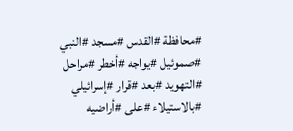#محافظة #القدس #مسجد #النبي #صموئيل #يواجه #أخطر #مراحل #التهويد #بعد #قرار #إسرائيلي #بالاستيلاء #على #أراضيه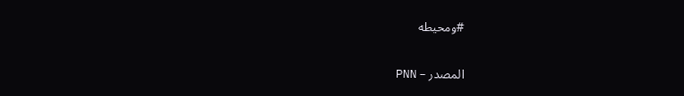#ومحيطه

المصدر – PNN